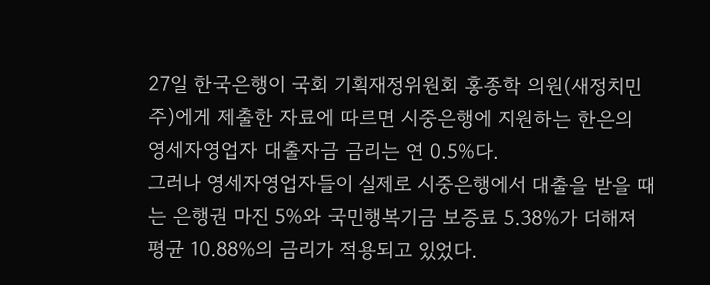27일 한국은행이 국회 기획재정위원회 홍종학 의원(새정치민주)에게 제출한 자료에 따르면 시중은행에 지원하는 한은의 영세자영업자 대출자금 금리는 연 0.5%다.
그러나 영세자영업자들이 실제로 시중은행에서 대출을 받을 때는 은행권 마진 5%와 국민행복기금 보증료 5.38%가 더해져 평균 10.88%의 금리가 적용되고 있었다.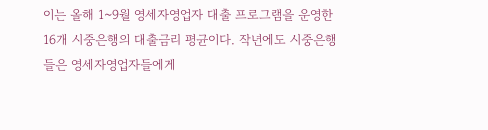이는 올해 1~9월 영세자영업자 대출 프로그램을 운영한 16개 시중은행의 대출금리 평균이다. 작년에도 시중은행들은 영세자영업자들에게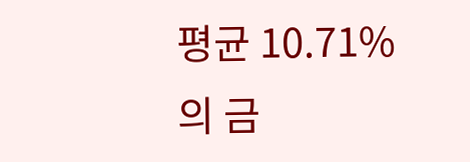평균 10.71%의 금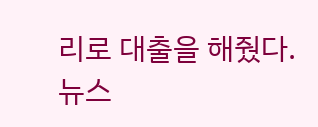리로 대출을 해줬다. 뉴스